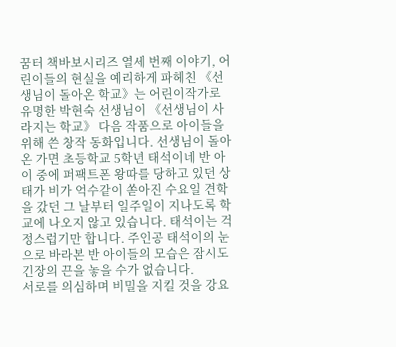꿈터 책바보시리즈 열세 번째 이야기, 어린이들의 현실을 예리하게 파헤친 《선생님이 돌아온 학교》는 어린이작가로 유명한 박현숙 선생님이 《선생님이 사라지는 학교》 다음 작품으로 아이들을 위해 쓴 창작 동화입니다. 선생님이 돌아온 가면 초등학교 5학년 태석이네 반 아이 중에 퍼팩트폰 왕따를 당하고 있던 상태가 비가 억수같이 쏟아진 수요일 견학을 갔던 그 날부터 일주일이 지나도록 학교에 나오지 않고 있습니다. 태석이는 걱정스럽기만 합니다. 주인공 태석이의 눈으로 바라본 반 아이들의 모습은 잠시도 긴장의 끈을 놓을 수가 없습니다.
서로를 의심하며 비밀을 지킬 것을 강요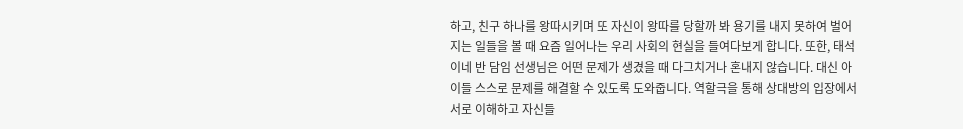하고, 친구 하나를 왕따시키며 또 자신이 왕따를 당할까 봐 용기를 내지 못하여 벌어지는 일들을 볼 때 요즘 일어나는 우리 사회의 현실을 들여다보게 합니다. 또한, 태석이네 반 담임 선생님은 어떤 문제가 생겼을 때 다그치거나 혼내지 않습니다. 대신 아이들 스스로 문제를 해결할 수 있도록 도와줍니다. 역할극을 통해 상대방의 입장에서 서로 이해하고 자신들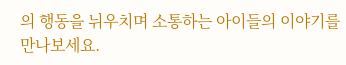의 행동을 뉘우치며 소통하는 아이들의 이야기를 만나보세요.